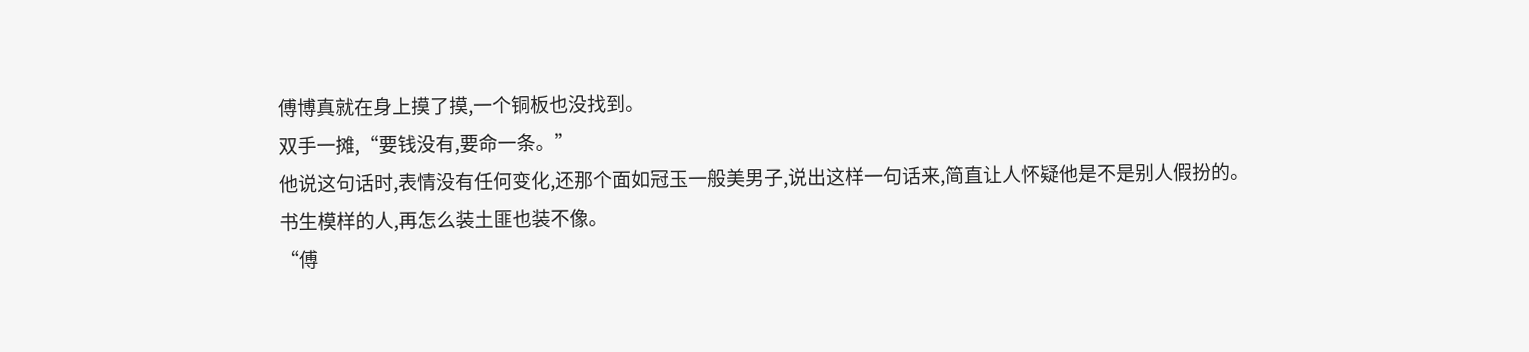傅博真就在身上摸了摸,一个铜板也没找到。
双手一摊,“要钱没有,要命一条。”
他说这句话时,表情没有任何变化,还那个面如冠玉一般美男子,说出这样一句话来,简直让人怀疑他是不是别人假扮的。
书生模样的人,再怎么装土匪也装不像。
“傅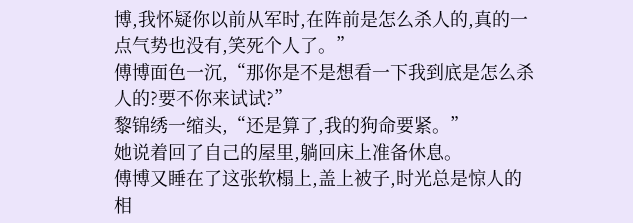博,我怀疑你以前从军时,在阵前是怎么杀人的,真的一点气势也没有,笑死个人了。”
傅博面色一沉,“那你是不是想看一下我到底是怎么杀人的?要不你来试试?”
黎锦绣一缩头,“还是算了,我的狗命要紧。”
她说着回了自己的屋里,躺回床上准备休息。
傅博又睡在了这张软榻上,盖上被子,时光总是惊人的相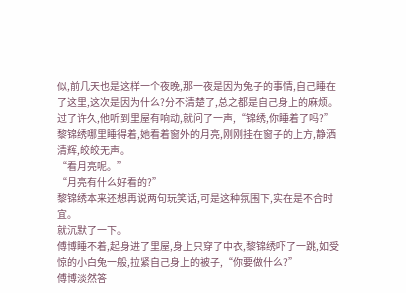似,前几天也是这样一个夜晚,那一夜是因为兔子的事情,自己睡在了这里,这次是因为什么?分不清楚了,总之都是自己身上的麻烦。
过了许久,他听到里屋有响动,就问了一声,“锦绣,你睡着了吗?”
黎锦绣哪里睡得着,她看着窗外的月亮,刚刚挂在窗子的上方,静洒清辉,皎皎无声。
“看月亮呢。”
“月亮有什么好看的?”
黎锦绣本来还想再说两句玩笑话,可是这种氛围下,实在是不合时宜。
就沉默了一下。
傅博睡不着,起身进了里屋,身上只穿了中衣,黎锦绣吓了一跳,如受惊的小白兔一般,拉紧自己身上的被子,“你要做什么?”
傅博淡然答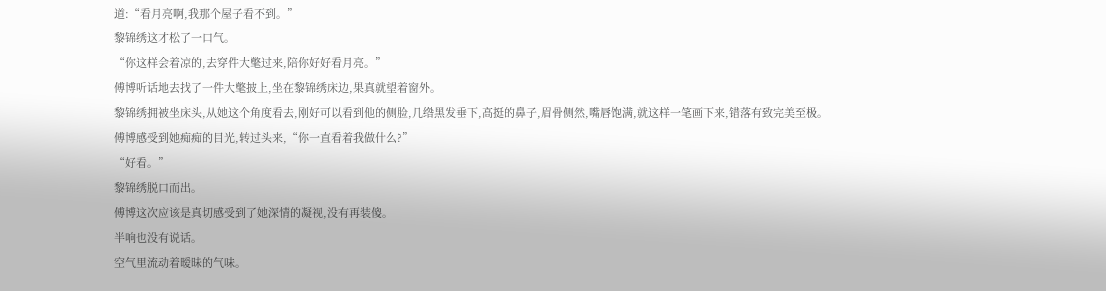道:“看月亮啊,我那个屋子看不到。”
黎锦绣这才松了一口气。
“你这样会着凉的,去穿件大氅过来,陪你好好看月亮。”
傅博听话地去找了一件大氅披上,坐在黎锦绣床边,果真就望着窗外。
黎锦绣拥被坐床头,从她这个角度看去,刚好可以看到他的侧脸,几绺黑发垂下,高挺的鼻子,眉骨侧然,嘴唇饱满,就这样一笔画下来,错落有致完美至极。
傅博感受到她痴痴的目光,转过头来,“你一直看着我做什么?”
“好看。”
黎锦绣脱口而出。
傅博这次应该是真切感受到了她深情的凝视,没有再装傻。
半响也没有说话。
空气里流动着暧昧的气味。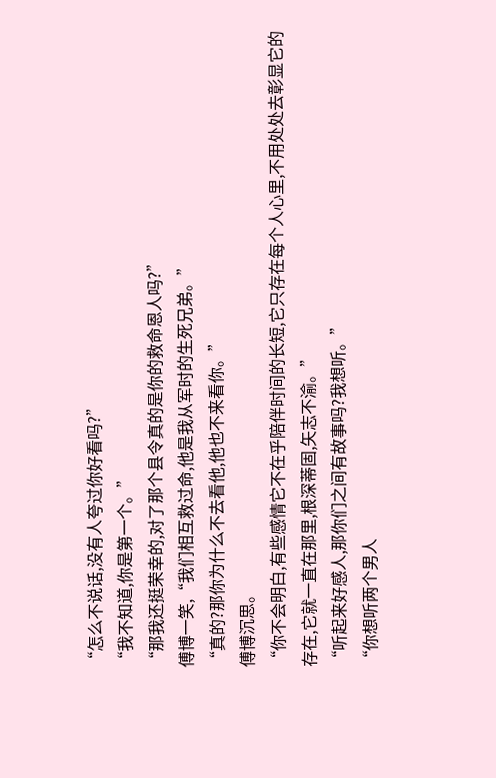“怎么不说话,没有人夸过你好看吗?”
“我不知道,你是第一个。”
“那我还挺荣幸的,对了那个县令真的是你的救命恩人吗?”
傅博一笑,“我们相互救过命,他是我从军时的生死兄弟。”
“真的?那你为什么不去看他,他也不来看你。”
傅博沉思。
“你不会明白,有些感情它不在乎陪伴时间的长短,它只存在每个人心里,不用处处去彰显它的存在,它就一直在那里,根深蒂固,矢志不渝。”
“听起来好感人,那你们之间有故事吗?我想听。”
“你想听两个男人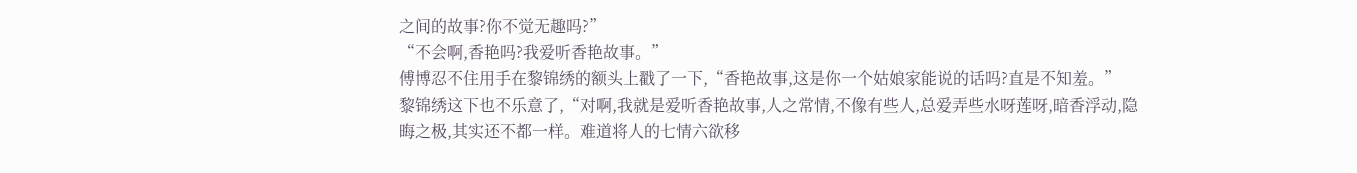之间的故事?你不觉无趣吗?”
“不会啊,香艳吗?我爱听香艳故事。”
傅博忍不住用手在黎锦绣的额头上戳了一下,“香艳故事,这是你一个姑娘家能说的话吗?直是不知羞。”
黎锦绣这下也不乐意了,“对啊,我就是爱听香艳故事,人之常情,不像有些人,总爱弄些水呀莲呀,暗香浮动,隐晦之极,其实还不都一样。难道将人的七情六欲移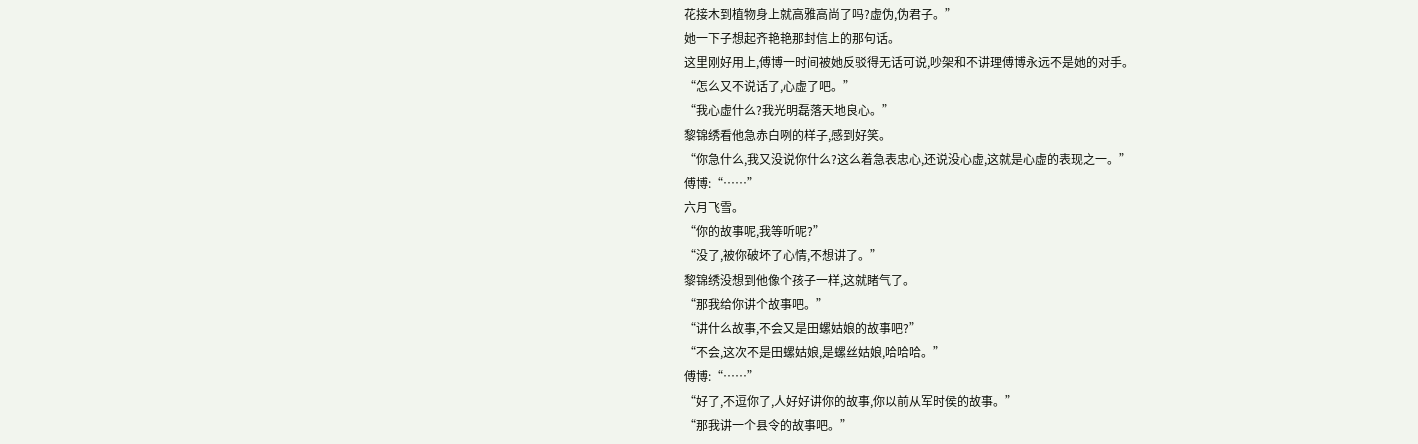花接木到植物身上就高雅高尚了吗?虚伪,伪君子。”
她一下子想起齐艳艳那封信上的那句话。
这里刚好用上,傅博一时间被她反驳得无话可说,吵架和不讲理傅博永远不是她的对手。
“怎么又不说话了,心虚了吧。”
“我心虚什么?我光明磊落天地良心。”
黎锦绣看他急赤白咧的样子,感到好笑。
“你急什么,我又没说你什么?这么着急表忠心,还说没心虚,这就是心虚的表现之一。”
傅博:“……”
六月飞雪。
“你的故事呢,我等听呢?”
“没了,被你破坏了心情,不想讲了。”
黎锦绣没想到他像个孩子一样,这就睹气了。
“那我给你讲个故事吧。”
“讲什么故事,不会又是田螺姑娘的故事吧?”
“不会,这次不是田螺姑娘,是螺丝姑娘,哈哈哈。”
傅博:“……”
“好了,不逗你了,人好好讲你的故事,你以前从军时侯的故事。”
“那我讲一个县令的故事吧。”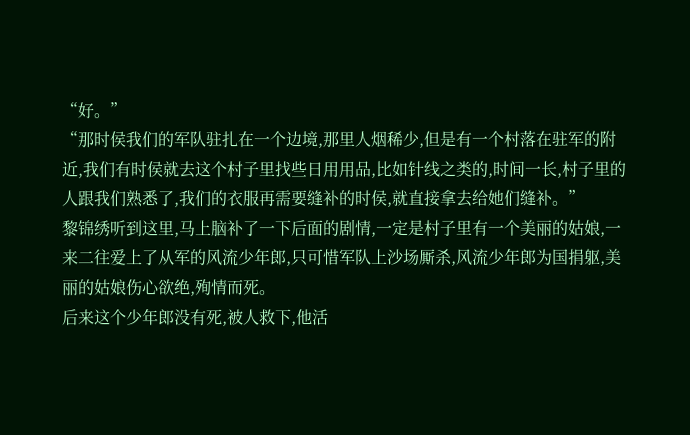“好。”
“那时侯我们的军队驻扎在一个边境,那里人烟稀少,但是有一个村落在驻军的附近,我们有时侯就去这个村子里找些日用用品,比如针线之类的,时间一长,村子里的人跟我们熟悉了,我们的衣服再需要缝补的时侯,就直接拿去给她们缝补。”
黎锦绣听到这里,马上脑补了一下后面的剧情,一定是村子里有一个美丽的姑娘,一来二往爱上了从军的风流少年郎,只可惜军队上沙场厮杀,风流少年郎为国捐躯,美丽的姑娘伤心欲绝,殉情而死。
后来这个少年郎没有死,被人救下,他活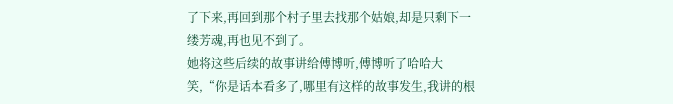了下来,再回到那个村子里去找那个姑娘,却是只剩下一缕芳魂,再也见不到了。
她将这些后续的故事讲给傅博听,傅博听了哈哈大笑,“你是话本看多了,哪里有这样的故事发生,我讲的根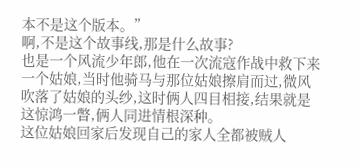本不是这个版本。”
啊,不是这个故事线,那是什么故事?
也是一个风流少年郎,他在一次流寇作战中救下来一个姑娘,当时他骑马与那位姑娘擦肩而过,微风吹落了姑娘的头纱,这时俩人四目相接,结果就是这惊鸿一瞥,俩人同进情根深种。
这位姑娘回家后发现自己的家人全都被贼人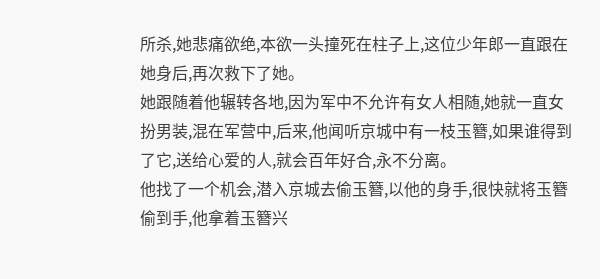所杀,她悲痛欲绝,本欲一头撞死在柱子上,这位少年郎一直跟在她身后,再次救下了她。
她跟随着他辗转各地,因为军中不允许有女人相随,她就一直女扮男装,混在军营中,后来,他闻听京城中有一枝玉簪,如果谁得到了它,送给心爱的人,就会百年好合,永不分离。
他找了一个机会,潜入京城去偷玉簪,以他的身手,很快就将玉簪偷到手,他拿着玉簪兴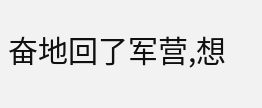奋地回了军营,想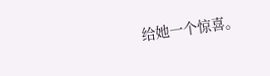给她一个惊喜。